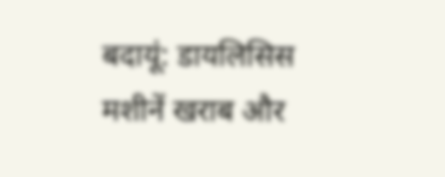बदायूं: डायलिसिस मशीनें खराब और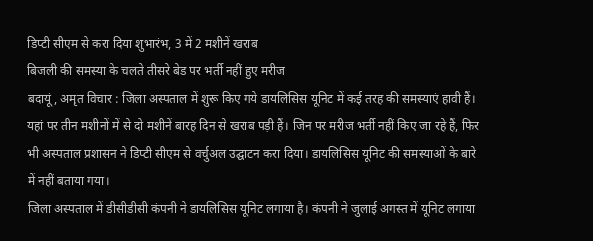डिप्टी सीएम से करा दिया शुभारंभ, 3 में 2 मशीनें खराब
बिजली की समस्या के चलते तीसरे बेड पर भर्ती नहीं हुए मरीज
बदायूं, अमृत विचार : जिला अस्पताल में शुरू किए गये डायलिसिस यूनिट में कई तरह की समस्याएं हावी हैं। यहां पर तीन मशीनों में से दो मशीनें बारह दिन से खराब पड़ी हैं। जिन पर मरीज भर्ती नहीं किए जा रहे हैं, फिर भी अस्पताल प्रशासन ने डिप्टी सीएम से वर्चुअल उद्घाटन करा दिया। डायलिसिस यूनिट की समस्याओं के बारे में नहीं बताया गया।
जिला अस्पताल में डीसीडीसी कंपनी ने डायलिसिस यूनिट लगाया है। कंपनी ने जुलाई अगस्त में यूनिट लगाया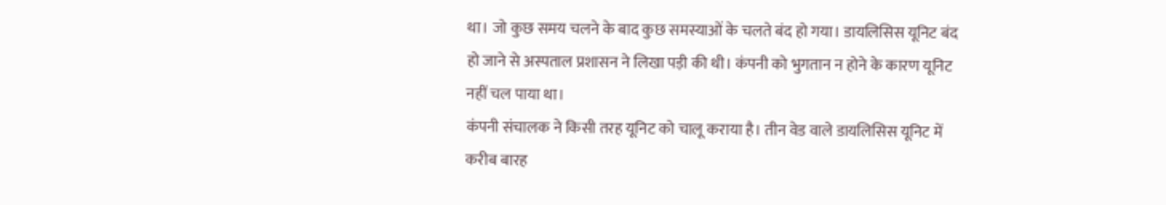था। जो कुछ समय चलने के बाद कुछ समस्याओं के चलते बंद हो गया। डायलिसिस यूनिट बंद हो जाने से अस्पताल प्रशासन ने लिखा पड़ी की थी। कंपनी को भुगतान न होने के कारण यूनिट नहीं चल पाया था।
कंपनी संचालक ने किसी तरह यूनिट को चालू कराया है। तीन वेड वाले डायलिसिस यूनिट में करीब बारह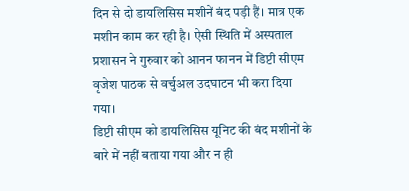दिन से दो डायलिसिस मशीनें बंद पड़ी हैं। मात्र एक मशीन काम कर रही है। ऐसी स्थिति में अस्पताल प्रशासन ने गुरुवार को आनन फानन में डिप्टी सीएम वृजेश पाठक से वर्चुअल उदघाटन भी करा दिया गया।
डिप्टी सीएम को डायलिसिस यूनिट की बंद मशीनों के बारे में नहीं बताया गया और न ही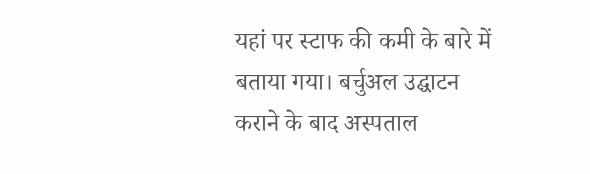यहां पर स्टाफ की कमी के बारे में बताया गया। बर्चुअल उद्घाटन कराने के बाद अस्पताल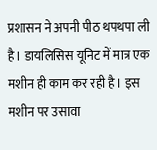प्रशासन ने अपनी पीठ थपथपा ली है। डायलिसिस यूनिट में मात्र एक मशीन ही काम कर रही है। इस मशीन पर उसावा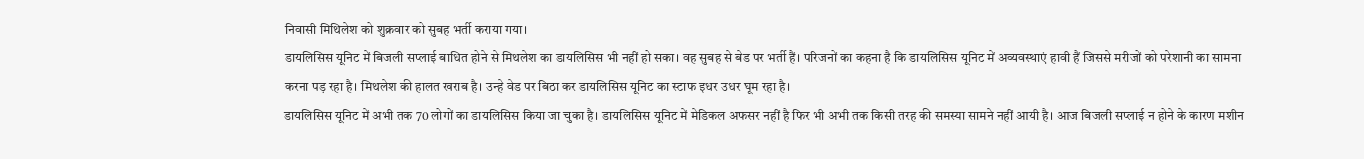निवासी मिथिलेश को शुक्रवार को सुबह भर्ती कराया गया।
डायलिसिस यूनिट में बिजली सप्लाई बाधित होने से मिथलेश का डायलिसिस भी नहीं हो सका। वह सुबह से बेड पर भर्ती हैं। परिजनों का कहना है कि डायलिसिस यूनिट में अव्यवस्थाएं हावी हैं जिससे मरीजों को परेशानी का सामना करना पड़ रहा है। मिथलेश की हालत खराब है। उन्हे वेड पर बिठा कर डायलिसिस यूनिट का स्टाफ इधर उधर घूम रहा है।
डायलिसिस यूनिट में अभी तक 70 लोगों का डायलिसिस किया जा चुका है। डायलिसिस यूनिट में मेडिकल अफसर नहीं है फिर भी अभी तक किसी तरह की समस्या सामने नहीं आयी है। आज बिजली सप्लाई न होने के कारण मशीन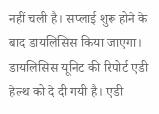नहीं चली है। सप्लाई शुरू होने के बाद डायलिसिस किया जाएगा।
डायलिसिस यूनिट की रिपोर्ट एडी हेल्थ को दे दी गयी है। एडी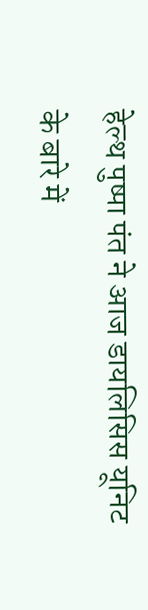हेल्थ पुष्पा पंत ने आज डायलिसिस यूनिट के बारे में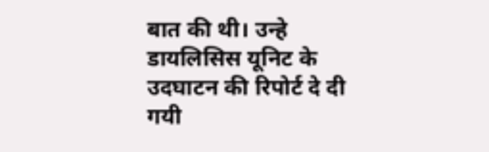बात की थी। उन्हे डायलिसिस यूनिट के उदघाटन की रिपोर्ट दे दी गयी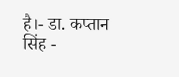है।- डा. कप्तान सिंह -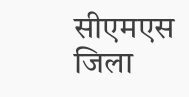सीएमएस जिला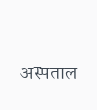अस्पताल